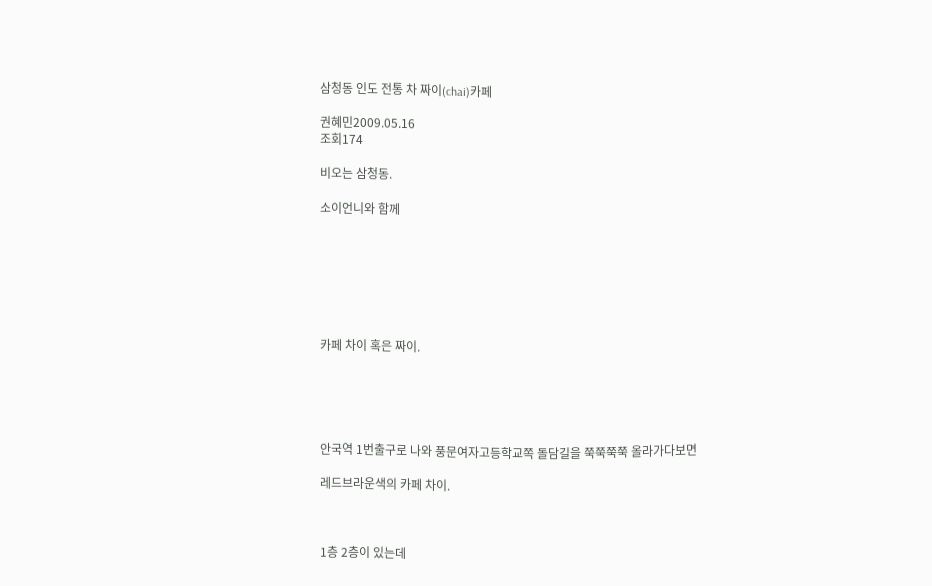삼청동 인도 전통 차 짜이(chai)카페

권혜민2009.05.16
조회174

비오는 삼청동.

소이언니와 함께







카페 차이 혹은 짜이.





안국역 1번출구로 나와 풍문여자고등학교쪽 돌담길을 쭉쭉쭉쭉 올라가다보면

레드브라운색의 카페 차이.



1층 2층이 있는데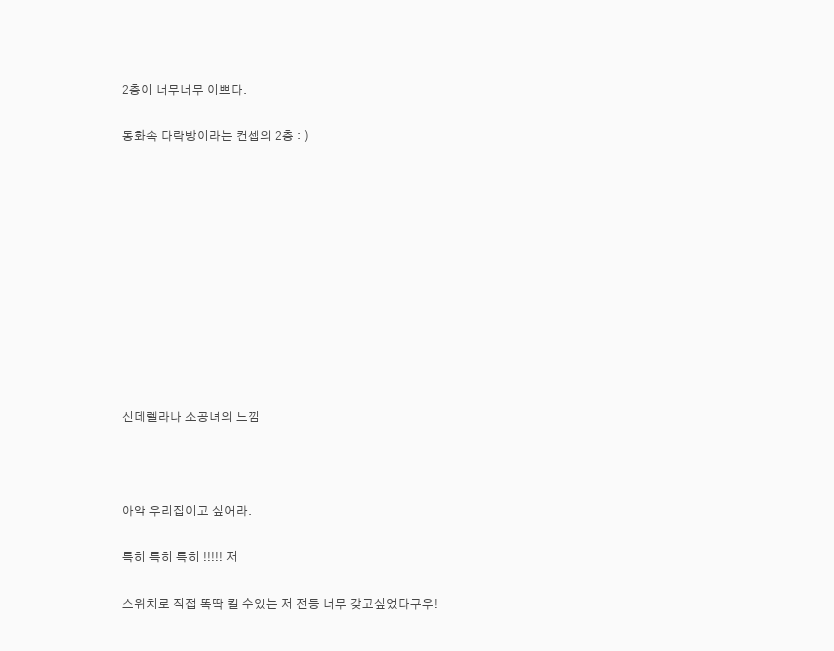2층이 너무너무 이쁘다.

동화속 다락방이라는 컨셉의 2층 : )











신데렐라나 소공녀의 느낌



아악 우리집이고 싶어라.

특히 특히 특히 !!!!! 저

스위치로 직접 똑딱 킬 수있는 저 전등 너무 갖고싶었다구우!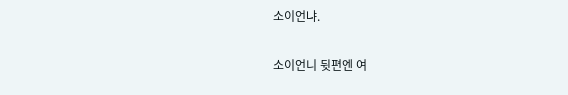소이언냐.

소이언니 뒷편엔 여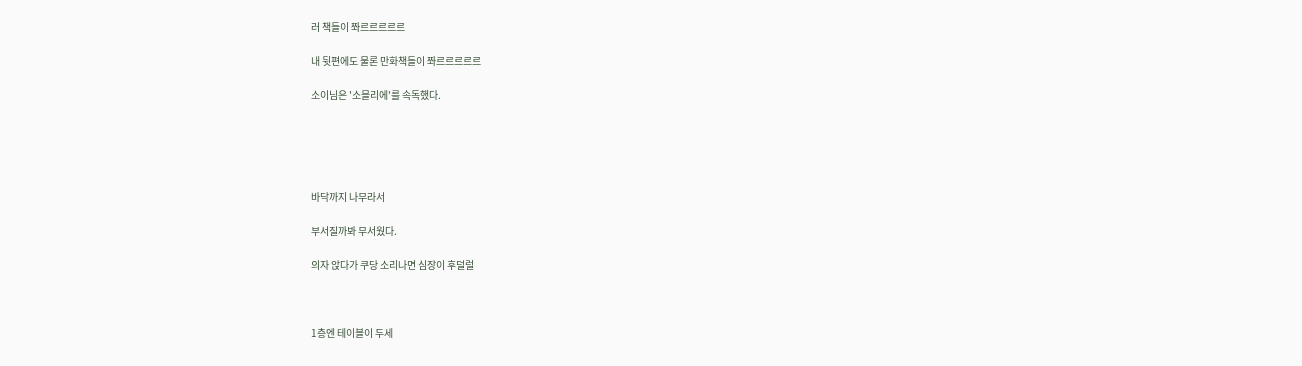러 책들이 쫘르르르르르

내 뒷편에도 물론 만화책들이 쫘르르르르르

소이님은 '소믈리에'를 속독했다.





바닥까지 나무라서

부서질까봐 무서웠다.

의자 앉다가 쿠당 소리나면 심장이 후덜럴



1층엔 테이블이 두세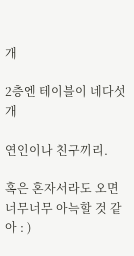개

2층엔 테이블이 네다섯개

연인이나 친구끼리.

혹은 혼자서라도 오면 너무너무 아늑할 것 같아 : )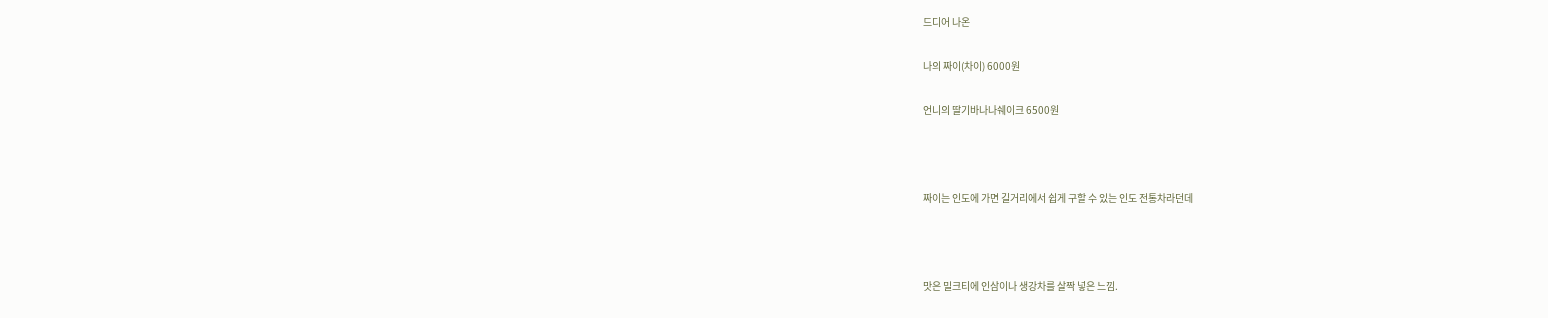드디어 나온

나의 짜이(차이) 6000원

언니의 딸기바나나쉐이크 6500원



짜이는 인도에 가면 길거리에서 쉽게 구할 수 있는 인도 전통차라던데



맛은 밀크티에 인삼이나 생강차를 살짝 넣은 느낌.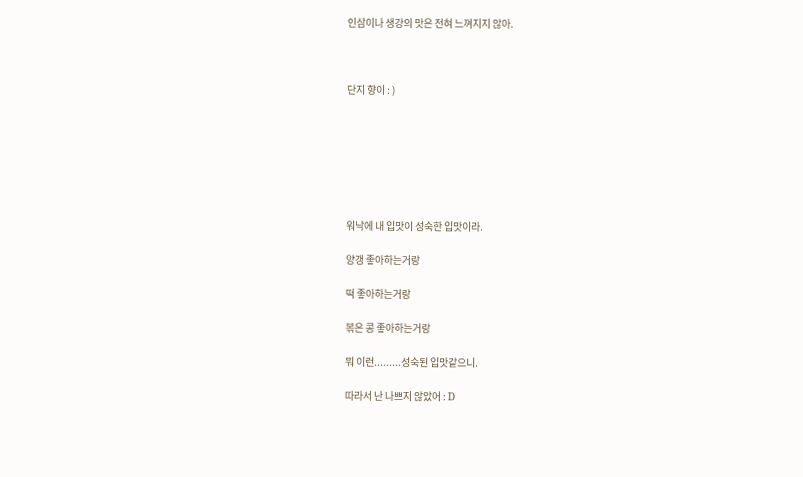인삼이나 생강의 맛은 전혀 느껴지지 않아.



단지 향이 : )







워낙에 내 입맛이 성숙한 입맛이라.

양갱 좋아하는거랑

떡 좋아하는거랑

볶은 콩 좋아하는거랑

뭐 이런.........성숙된 입맛같으니.

따라서 난 나쁘지 않았어 : D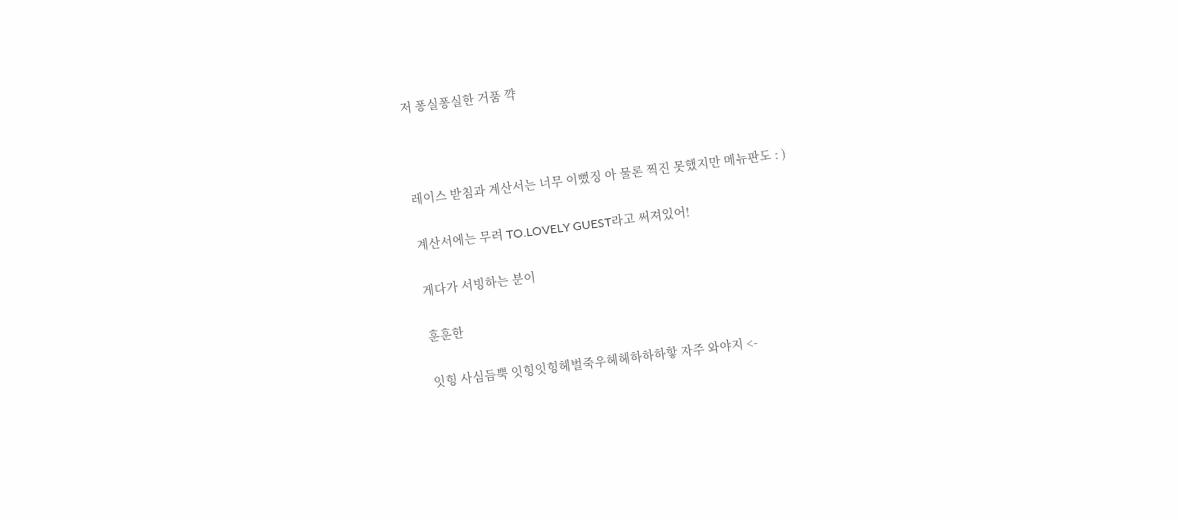저 퐁실퐁실한 거품 꺅



레이스 받침과 계산서는 너무 이뻤징 아 물론 찍진 못했지만 메뉴판도 : )

계산서에는 무려 TO.LOVELY GUEST라고 써져있어!

게다가 서빙하는 분이

훈훈한

잇힝 사심듬뿍 잇힝잇힝헤벌죽우헤헤하하하핳 자주 와야지 <-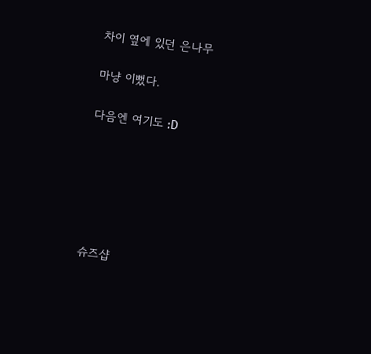차이 옆에 있던 은나무

마냥 이뻤다.

다음엔 여기도 :D






슈즈샵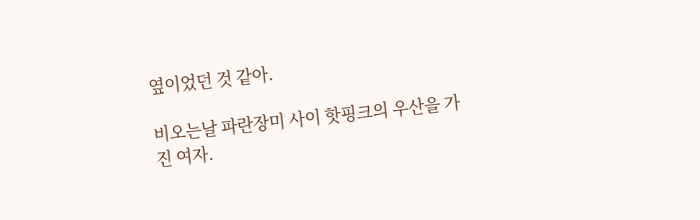옆이었던 것 같아.

비오는날 파란장미 사이 핫핑크의 우산을 가진 여자.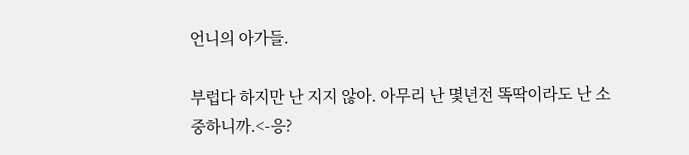언니의 아가들.

부럽다 하지만 난 지지 않아. 아무리 난 몇년전 똑딱이라도 난 소중하니까.<-응?